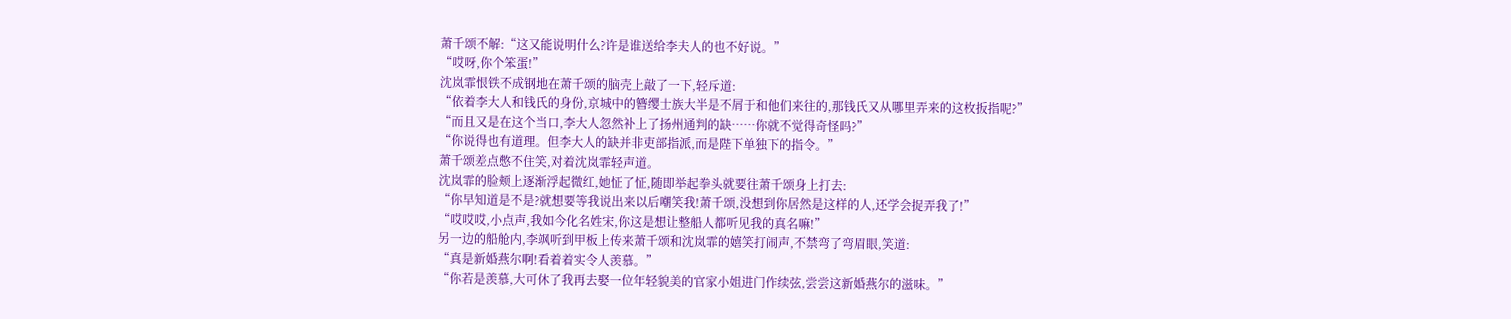萧千颂不解:“这又能说明什么?许是谁送给李夫人的也不好说。”
“哎呀,你个笨蛋!”
沈岚霏恨铁不成钢地在萧千颂的脑壳上敲了一下,轻斥道:
“依着李大人和钱氏的身份,京城中的簪缨士族大半是不屑于和他们来往的,那钱氏又从哪里弄来的这枚扳指呢?”
“而且又是在这个当口,李大人忽然补上了扬州通判的缺……你就不觉得奇怪吗?”
“你说得也有道理。但李大人的缺并非吏部指派,而是陛下单独下的指令。”
萧千颂差点憋不住笑,对着沈岚霏轻声道。
沈岚霏的脸颊上逐渐浮起微红,她怔了怔,随即举起拳头就要往萧千颂身上打去:
“你早知道是不是?就想要等我说出来以后嘲笑我!萧千颂,没想到你居然是这样的人,还学会捉弄我了!”
“哎哎哎,小点声,我如今化名姓宋,你这是想让整船人都听见我的真名嘛!”
另一边的船舱内,李飒听到甲板上传来萧千颂和沈岚霏的嬉笑打闹声,不禁弯了弯眉眼,笑道:
“真是新婚燕尔啊!看着着实令人羡慕。”
“你若是羡慕,大可休了我再去娶一位年轻貌美的官家小姐进门作续弦,尝尝这新婚燕尔的滋味。”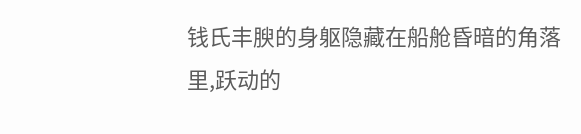钱氏丰腴的身躯隐藏在船舱昏暗的角落里,跃动的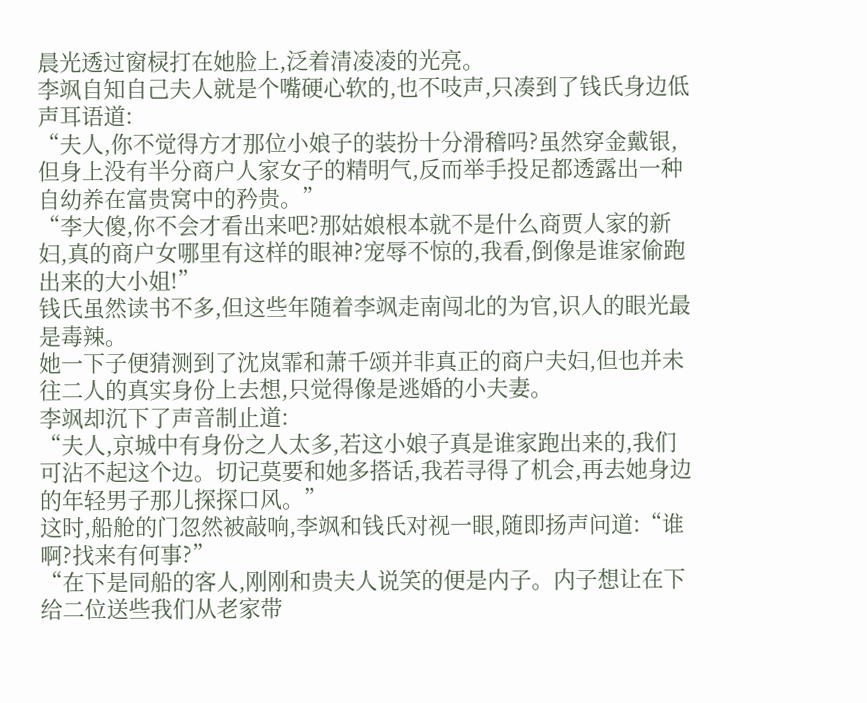晨光透过窗棂打在她脸上,泛着清凌凌的光亮。
李飒自知自己夫人就是个嘴硬心软的,也不吱声,只凑到了钱氏身边低声耳语道:
“夫人,你不觉得方才那位小娘子的装扮十分滑稽吗?虽然穿金戴银,但身上没有半分商户人家女子的精明气,反而举手投足都透露出一种自幼养在富贵窝中的矜贵。”
“李大傻,你不会才看出来吧?那姑娘根本就不是什么商贾人家的新妇,真的商户女哪里有这样的眼神?宠辱不惊的,我看,倒像是谁家偷跑出来的大小姐!”
钱氏虽然读书不多,但这些年随着李飒走南闯北的为官,识人的眼光最是毒辣。
她一下子便猜测到了沈岚霏和萧千颂并非真正的商户夫妇,但也并未往二人的真实身份上去想,只觉得像是逃婚的小夫妻。
李飒却沉下了声音制止道:
“夫人,京城中有身份之人太多,若这小娘子真是谁家跑出来的,我们可沾不起这个边。切记莫要和她多搭话,我若寻得了机会,再去她身边的年轻男子那儿探探口风。”
这时,船舱的门忽然被敲响,李飒和钱氏对视一眼,随即扬声问道:“谁啊?找来有何事?”
“在下是同船的客人,刚刚和贵夫人说笑的便是内子。内子想让在下给二位送些我们从老家带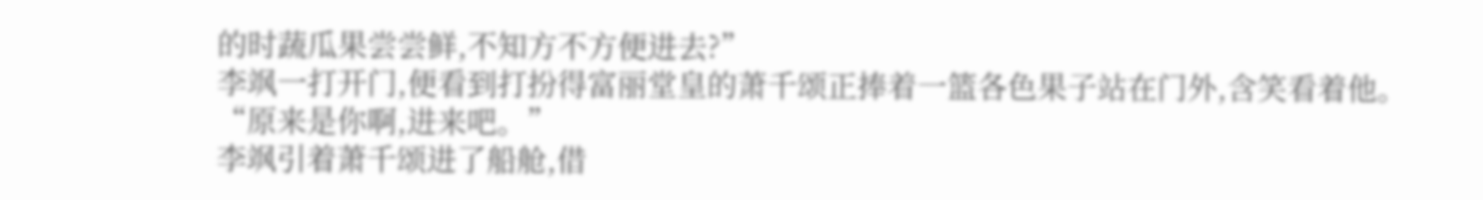的时蔬瓜果尝尝鲜,不知方不方便进去?”
李飒一打开门,便看到打扮得富丽堂皇的萧千颂正捧着一篮各色果子站在门外,含笑看着他。
“原来是你啊,进来吧。”
李飒引着萧千颂进了船舱,借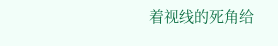着视线的死角给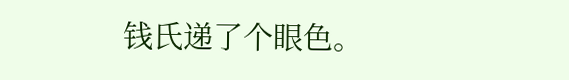钱氏递了个眼色。